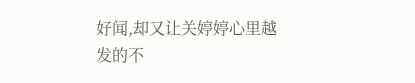好闻,却又让关婷婷心里越发的不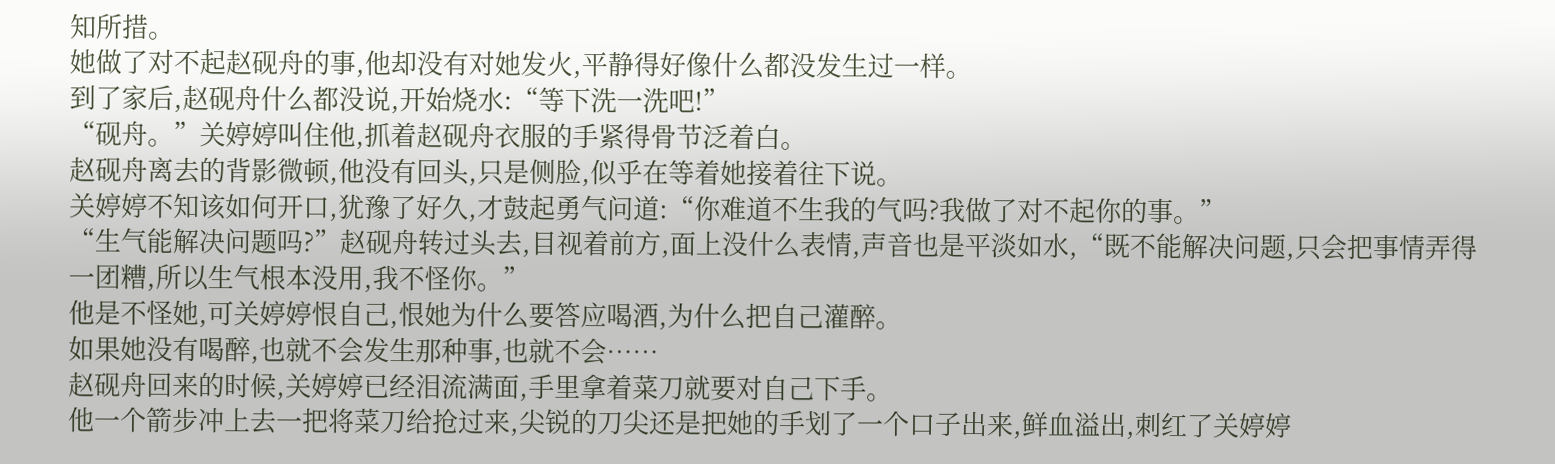知所措。
她做了对不起赵砚舟的事,他却没有对她发火,平静得好像什么都没发生过一样。
到了家后,赵砚舟什么都没说,开始烧水:“等下洗一洗吧!”
“砚舟。”关婷婷叫住他,抓着赵砚舟衣服的手紧得骨节泛着白。
赵砚舟离去的背影微顿,他没有回头,只是侧脸,似乎在等着她接着往下说。
关婷婷不知该如何开口,犹豫了好久,才鼓起勇气问道:“你难道不生我的气吗?我做了对不起你的事。”
“生气能解决问题吗?”赵砚舟转过头去,目视着前方,面上没什么表情,声音也是平淡如水,“既不能解决问题,只会把事情弄得一团糟,所以生气根本没用,我不怪你。”
他是不怪她,可关婷婷恨自己,恨她为什么要答应喝酒,为什么把自己灌醉。
如果她没有喝醉,也就不会发生那种事,也就不会……
赵砚舟回来的时候,关婷婷已经泪流满面,手里拿着菜刀就要对自己下手。
他一个箭步冲上去一把将菜刀给抢过来,尖锐的刀尖还是把她的手划了一个口子出来,鲜血溢出,刺红了关婷婷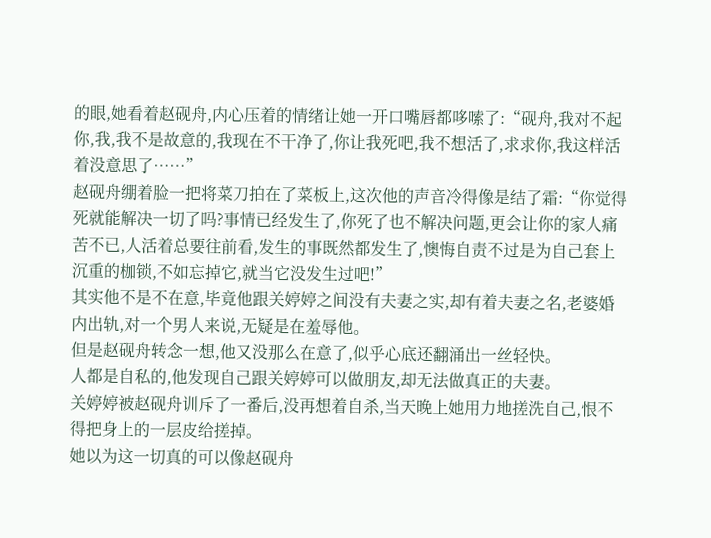的眼,她看着赵砚舟,内心压着的情绪让她一开口嘴唇都哆嗦了:“砚舟,我对不起你,我,我不是故意的,我现在不干净了,你让我死吧,我不想活了,求求你,我这样活着没意思了……”
赵砚舟绷着脸一把将菜刀拍在了菜板上,这次他的声音冷得像是结了霜:“你觉得死就能解决一切了吗?事情已经发生了,你死了也不解决问题,更会让你的家人痛苦不已,人活着总要往前看,发生的事既然都发生了,懊悔自责不过是为自己套上沉重的枷锁,不如忘掉它,就当它没发生过吧!”
其实他不是不在意,毕竟他跟关婷婷之间没有夫妻之实,却有着夫妻之名,老婆婚内出轨,对一个男人来说,无疑是在羞辱他。
但是赵砚舟转念一想,他又没那么在意了,似乎心底还翻涌出一丝轻快。
人都是自私的,他发现自己跟关婷婷可以做朋友,却无法做真正的夫妻。
关婷婷被赵砚舟训斥了一番后,没再想着自杀,当天晚上她用力地搓洗自己,恨不得把身上的一层皮给搓掉。
她以为这一切真的可以像赵砚舟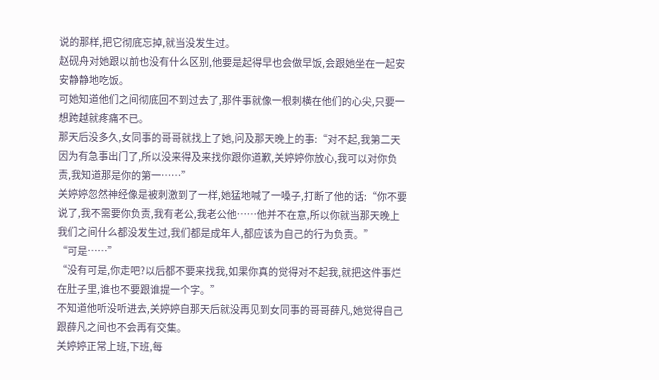说的那样,把它彻底忘掉,就当没发生过。
赵砚舟对她跟以前也没有什么区别,他要是起得早也会做早饭,会跟她坐在一起安安静静地吃饭。
可她知道他们之间彻底回不到过去了,那件事就像一根刺横在他们的心尖,只要一想跨越就疼痛不已。
那天后没多久,女同事的哥哥就找上了她,问及那天晚上的事:“对不起,我第二天因为有急事出门了,所以没来得及来找你跟你道歉,关婷婷你放心,我可以对你负责,我知道那是你的第一……”
关婷婷忽然神经像是被刺激到了一样,她猛地喊了一嗓子,打断了他的话:“你不要说了,我不需要你负责,我有老公,我老公他……他并不在意,所以你就当那天晚上我们之间什么都没发生过,我们都是成年人,都应该为自己的行为负责。”
“可是……”
“没有可是,你走吧?以后都不要来找我,如果你真的觉得对不起我,就把这件事烂在肚子里,谁也不要跟谁提一个字。”
不知道他听没听进去,关婷婷自那天后就没再见到女同事的哥哥薛凡,她觉得自己跟薛凡之间也不会再有交集。
关婷婷正常上班,下班,每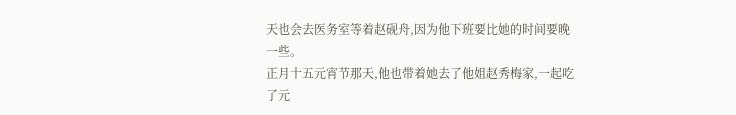天也会去医务室等着赵砚舟,因为他下班要比她的时间要晚一些。
正月十五元宵节那天,他也带着她去了他姐赵秀梅家,一起吃了元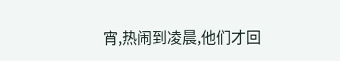宵,热闹到凌晨,他们才回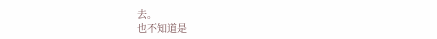去。
也不知道是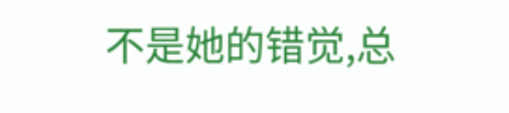不是她的错觉,总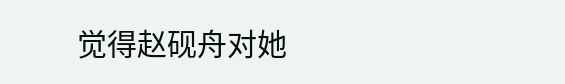觉得赵砚舟对她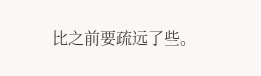比之前要疏远了些。